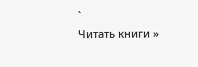`
Читать книги »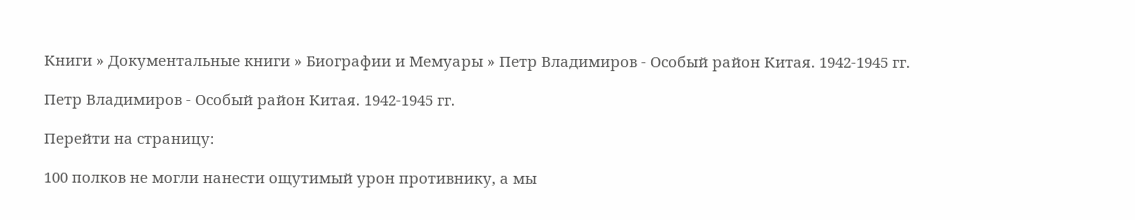Книги » Документальные книги » Биографии и Мемуары » Петр Владимиров - Особый район Китая. 1942-1945 гг.

Петр Владимиров - Особый район Китая. 1942-1945 гг.

Перейти на страницу:

100 полков не могли нанести ощутимый урон противнику, а мы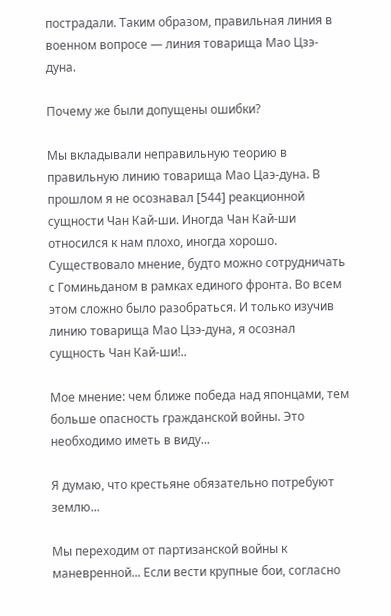пострадали. Таким образом, правильная линия в военном вопросе — линия товарища Мао Цзэ-дуна.

Почему же были допущены ошибки?

Мы вкладывали неправильную теорию в правильную линию товарища Мао Цаэ-дуна. В прошлом я не осознавал [544] реакционной сущности Чан Кай-ши. Иногда Чан Кай-ши относился к нам плохо, иногда хорошо. Существовало мнение, будто можно сотрудничать с Гоминьданом в рамках единого фронта. Во всем этом сложно было разобраться. И только изучив линию товарища Мао Цзэ-дуна, я осознал сущность Чан Кай-ши!..

Мое мнение: чем ближе победа над японцами, тем больше опасность гражданской войны. Это необходимо иметь в виду...

Я думаю, что крестьяне обязательно потребуют землю...

Мы переходим от партизанской войны к маневренной... Если вести крупные бои, согласно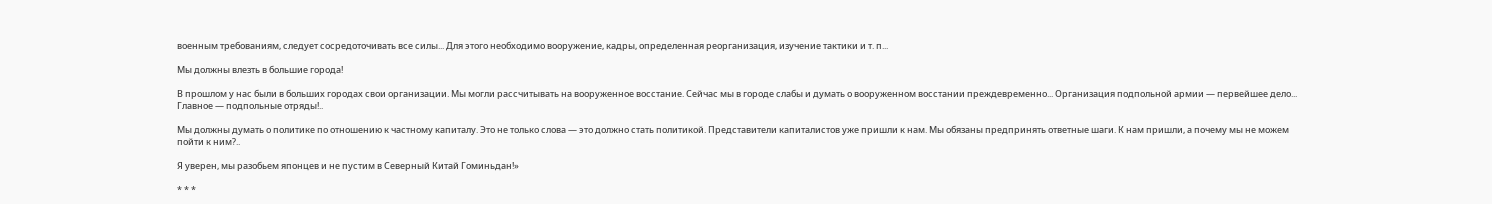военным требованиям, следует сосредоточивать все силы... Для этого необходимо вооружение, кадры, определенная реорганизация, изучение тактики и т. п...

Мы должны влезть в большие города!

В прошлом у нас были в больших городах свои организации. Мы могли рассчитывать на вооруженное восстание. Сейчас мы в городе слабы и думать о вооруженном восстании преждевременно... Организация подпольной армии — первейшее дело... Главное — подпольные отряды!..

Мы должны думать о политике по отношению к частному капиталу. Это не только слова — это должно стать политикой. Представители капиталистов уже пришли к нам. Мы обязаны предпринять ответные шаги. К нам пришли, а почему мы не можем пойти к ним?..

Я уверен, мы разобьем японцев и не пустим в Северный Китай Гоминьдан!»

* * *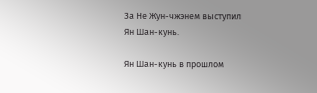За Не Жун-чжэнем выступил Ян Шан-кунь.

Ян Шан-кунь в прошлом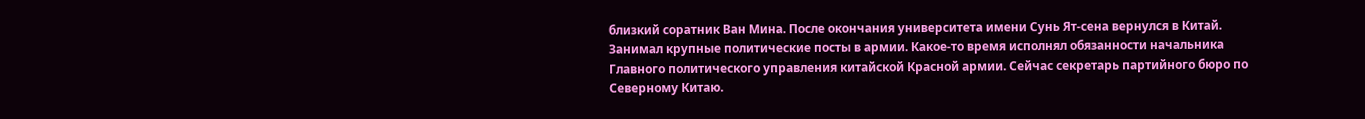близкий соратник Ван Мина. После окончания университета имени Сунь Ят-сена вернулся в Китай. Занимал крупные политические посты в армии. Какое-то время исполнял обязанности начальника Главного политического управления китайской Красной армии. Сейчас секретарь партийного бюро по Северному Китаю.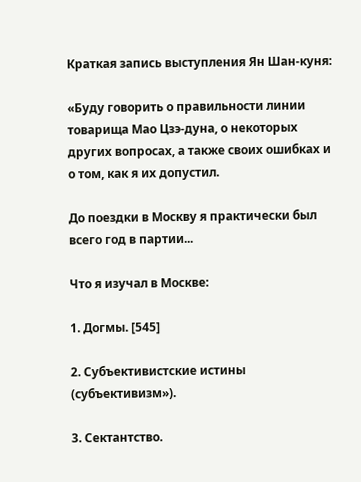Краткая запись выступления Ян Шан-куня:

«Буду говорить о правильности линии товарища Мао Цзэ-дуна, о некоторых других вопросах, а также своих ошибках и о том, как я их допустил.

До поездки в Москву я практически был всего год в партии...

Что я изучал в Москве:

1. Догмы. [545]

2. Субъективистские истины (субъективизм»).

3. Сектантство.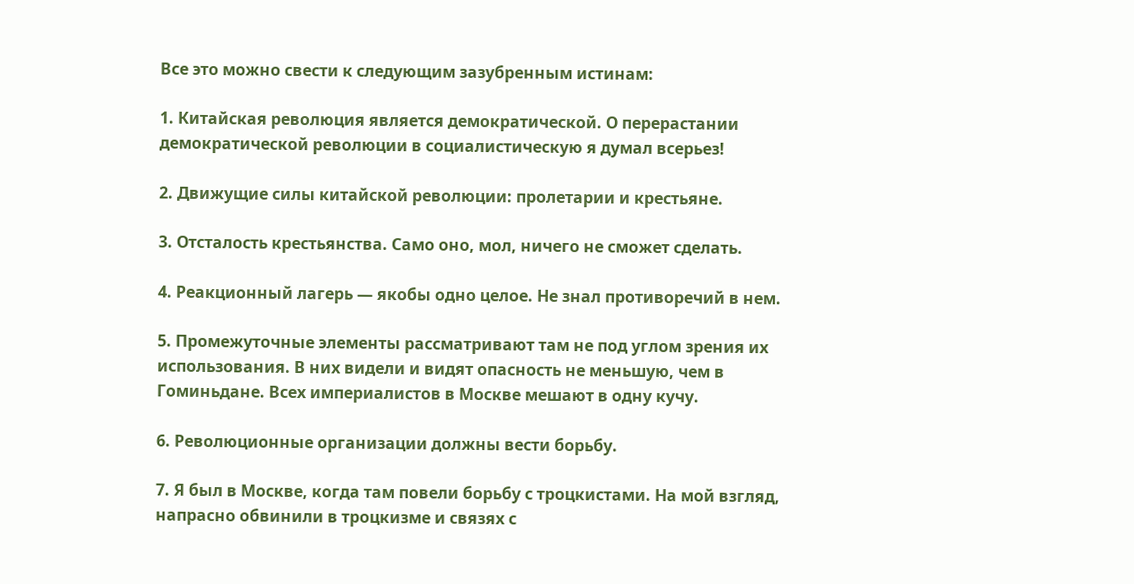Все это можно свести к следующим зазубренным истинам:

1. Китайская революция является демократической. О перерастании демократической революции в социалистическую я думал всерьез!

2. Движущие силы китайской революции: пролетарии и крестьяне.

3. Отсталость крестьянства. Само оно, мол, ничего не сможет сделать.

4. Реакционный лагерь — якобы одно целое. Не знал противоречий в нем.

5. Промежуточные элементы рассматривают там не под углом зрения их использования. В них видели и видят опасность не меньшую, чем в Гоминьдане. Всех империалистов в Москве мешают в одну кучу.

6. Революционные организации должны вести борьбу.

7. Я был в Москве, когда там повели борьбу с троцкистами. На мой взгляд, напрасно обвинили в троцкизме и связях с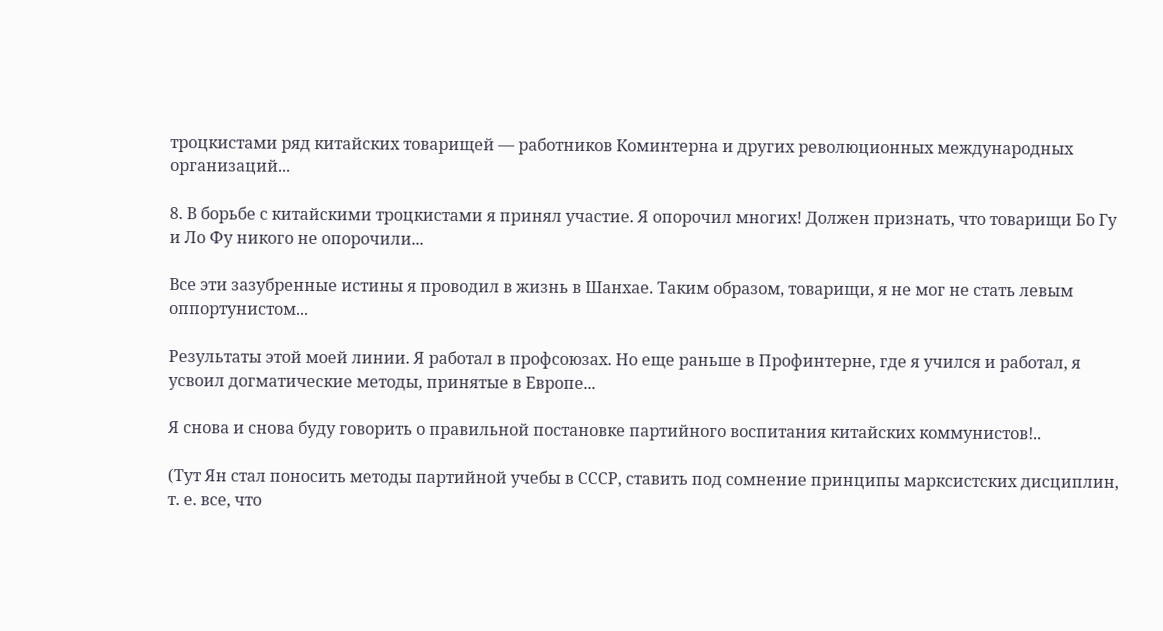троцкистами ряд китайских товарищей — работников Коминтерна и других революционных международных организаций...

8. В борьбе с китайскими троцкистами я принял участие. Я опорочил многих! Должен признать, что товарищи Бо Гу и Ло Фу никого не опорочили...

Все эти зазубренные истины я проводил в жизнь в Шанхае. Таким образом, товарищи, я не мог не стать левым оппортунистом...

Результаты этой моей линии. Я работал в профсоюзах. Но еще раньше в Профинтерне, где я учился и работал, я усвоил догматические методы, принятые в Европе...

Я снова и снова буду говорить о правильной постановке партийного воспитания китайских коммунистов!..

(Тут Ян стал поносить методы партийной учебы в СССР, ставить под сомнение принципы марксистских дисциплин, т. е. все, что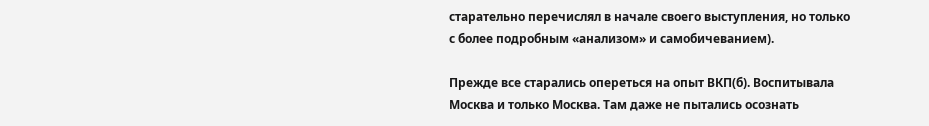старательно перечислял в начале своего выступления, но только с более подробным «анализом» и самобичеванием).

Прежде все старались опереться на опыт ВКП(б). Воспитывала Москва и только Москва. Там даже не пытались осознать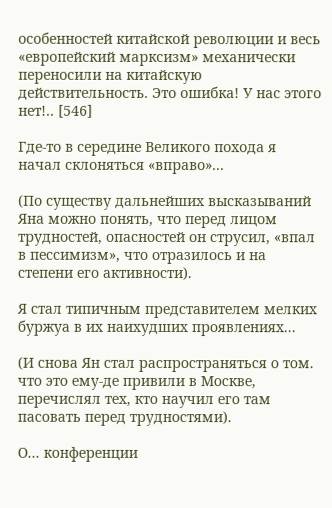особенностей китайской революции и весь «европейский марксизм» механически переносили на китайскую действительность. Это ошибка! У нас этого нет!.. [546]

Где-то в середине Великого похода я начал склоняться «вправо»...

(По существу дальнейших высказываний Яна можно понять, что перед лицом трудностей, опасностей он струсил, «впал в пессимизм», что отразилось и на степени его активности).

Я стал типичным представителем мелких буржуа в их наихудших проявлениях...

(И снова Ян стал распространяться о том. что это ему-де привили в Москве, перечислял тех, кто научил его там пасовать перед трудностями).

О... конференции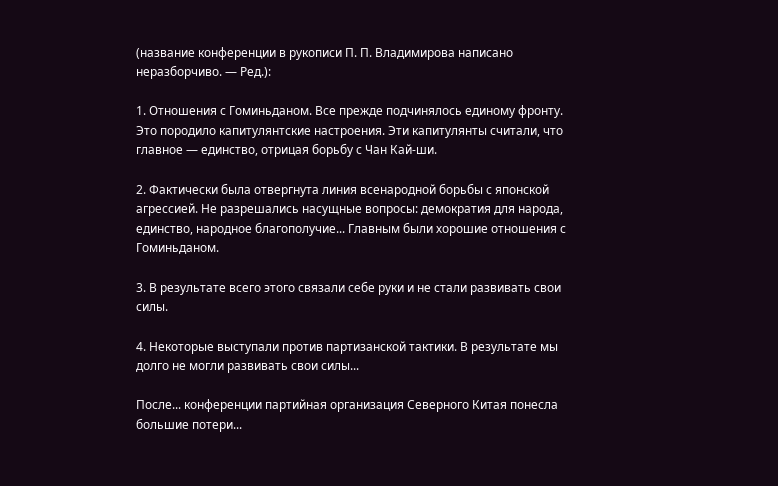(название конференции в рукописи П. П. Владимирова написано неразборчиво. — Ред.):

1. Отношения с Гоминьданом. Все прежде подчинялось единому фронту. Это породило капитулянтские настроения. Эти капитулянты считали, что главное — единство, отрицая борьбу с Чан Кай-ши.

2. Фактически была отвергнута линия всенародной борьбы с японской агрессией. Не разрешались насущные вопросы: демократия для народа, единство, народное благополучие... Главным были хорошие отношения с Гоминьданом.

3. В результате всего этого связали себе руки и не стали развивать свои силы.

4. Некоторые выступали против партизанской тактики. В результате мы долго не могли развивать свои силы...

После... конференции партийная организация Северного Китая понесла большие потери...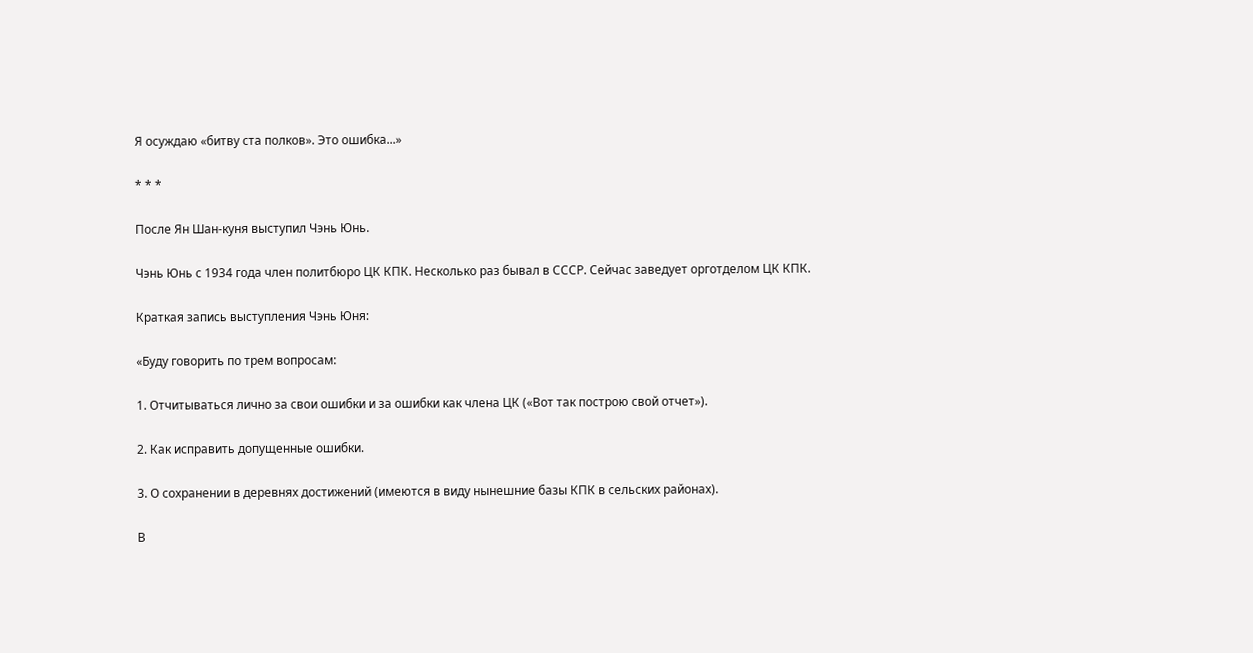Я осуждаю «битву ста полков». Это ошибка...»

* * *

После Ян Шан-куня выступил Чэнь Юнь.

Чэнь Юнь с 1934 года член политбюро ЦК КПК. Несколько раз бывал в СССР. Сейчас заведует орготделом ЦК КПК.

Краткая запись выступления Чэнь Юня:

«Буду говорить по трем вопросам:

1. Отчитываться лично за свои ошибки и за ошибки как члена ЦК («Вот так построю свой отчет»).

2. Как исправить допущенные ошибки.

3. О сохранении в деревнях достижений (имеются в виду нынешние базы КПК в сельских районах).

В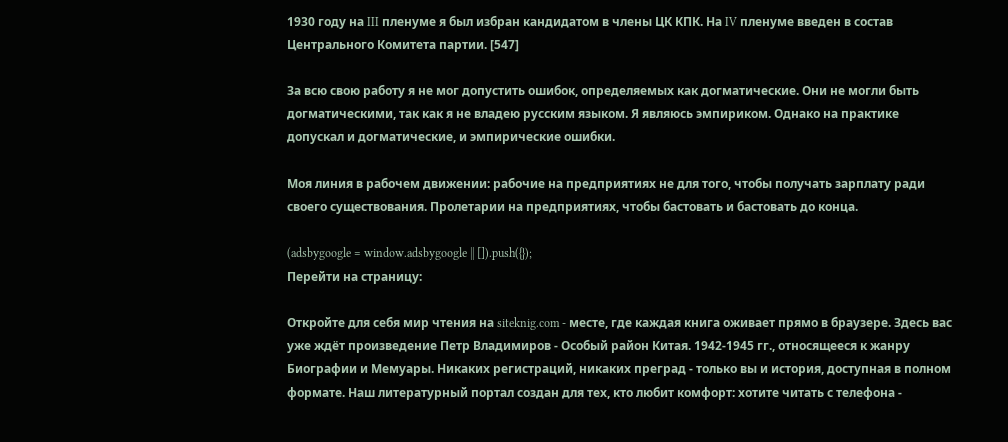1930 году на III пленуме я был избран кандидатом в члены ЦК КПК. На IV пленуме введен в состав Центрального Комитета партии. [547]

За всю свою работу я не мог допустить ошибок, определяемых как догматические. Они не могли быть догматическими, так как я не владею русским языком. Я являюсь эмпириком. Однако на практике допускал и догматические, и эмпирические ошибки.

Моя линия в рабочем движении: рабочие на предприятиях не для того, чтобы получать зарплату ради своего существования. Пролетарии на предприятиях, чтобы бастовать и бастовать до конца.

(adsbygoogle = window.adsbygoogle || []).push({});
Перейти на страницу:

Откройте для себя мир чтения на siteknig.com - месте, где каждая книга оживает прямо в браузере. Здесь вас уже ждёт произведение Петр Владимиров - Особый район Китая. 1942-1945 гг., относящееся к жанру Биографии и Мемуары. Никаких регистраций, никаких преград - только вы и история, доступная в полном формате. Наш литературный портал создан для тех, кто любит комфорт: хотите читать с телефона -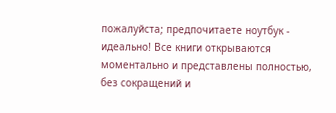пожалуйста; предпочитаете ноутбук - идеально! Все книги открываются моментально и представлены полностью, без сокращений и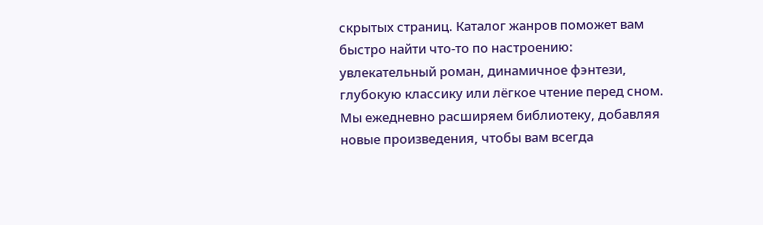скрытых страниц. Каталог жанров поможет вам быстро найти что-то по настроению: увлекательный роман, динамичное фэнтези, глубокую классику или лёгкое чтение перед сном. Мы ежедневно расширяем библиотеку, добавляя новые произведения, чтобы вам всегда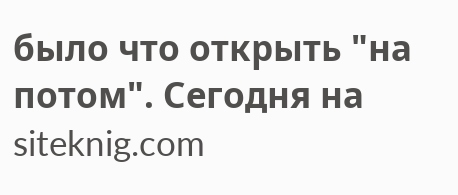было что открыть "на потом". Сегодня на siteknig.com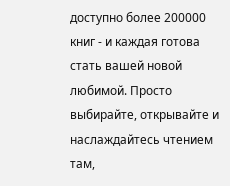доступно более 200000 книг - и каждая готова стать вашей новой любимой. Просто выбирайте, открывайте и наслаждайтесь чтением там,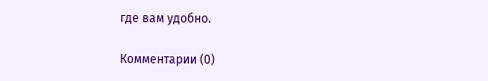где вам удобно.

Комментарии (0)